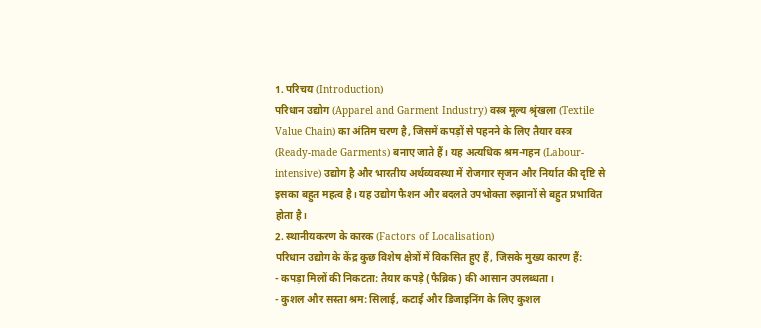1. परिचय (Introduction)
परिधान उद्योग (Apparel and Garment Industry) वस्त्र मूल्य श्रृंखला (Textile Value Chain) का अंतिम चरण है, जिसमें कपड़ों से पहनने के लिए तैयार वस्त्र (Ready-made Garments) बनाए जाते हैं। यह अत्यधिक श्रम-गहन (Labour-intensive) उद्योग है और भारतीय अर्थव्यवस्था में रोजगार सृजन और निर्यात की दृष्टि से इसका बहुत महत्व है। यह उद्योग फैशन और बदलते उपभोक्ता रुझानों से बहुत प्रभावित होता है।
2. स्थानीयकरण के कारक (Factors of Localisation)
परिधान उद्योग के केंद्र कुछ विशेष क्षेत्रों में विकसित हुए हैं, जिसके मुख्य कारण हैं:
- कपड़ा मिलों की निकटता: तैयार कपड़े (फैब्रिक) की आसान उपलब्धता।
- कुशल और सस्ता श्रम: सिलाई, कटाई और डिजाइनिंग के लिए कुशल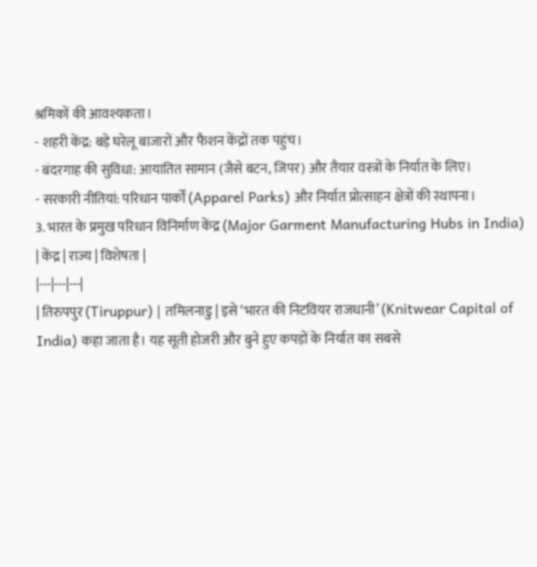श्रमिकों की आवश्यकता।
- शहरी केंद्र: बड़े घरेलू बाजारों और फैशन केंद्रों तक पहुंच।
- बंदरगाह की सुविधा: आयातित सामान (जैसे बटन, जिपर) और तैयार वस्त्रों के निर्यात के लिए।
- सरकारी नीतियां: परिधान पार्कों (Apparel Parks) और निर्यात प्रोत्साहन क्षेत्रों की स्थापना।
3. भारत के प्रमुख परिधान विनिर्माण केंद्र (Major Garment Manufacturing Hubs in India)
| केंद्र | राज्य | विशेषता |
|---|---|---|
| तिरुपपुर (Tiruppur) | तमिलनाडु | इसे ‘भारत की निटवियर राजधानी’ (Knitwear Capital of India) कहा जाता है। यह सूती होजरी और बुने हुए कपड़ों के निर्यात का सबसे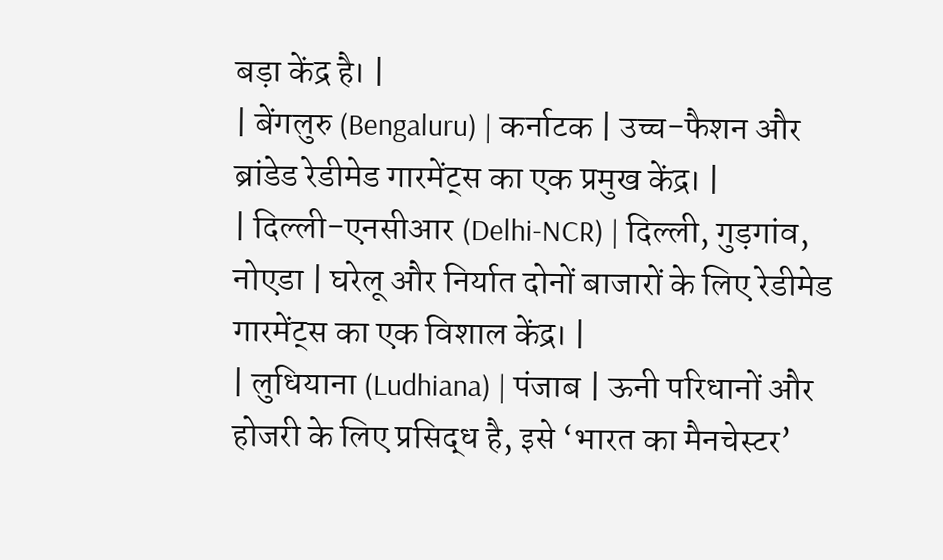बड़ा केंद्र है। |
| बेंगलुरु (Bengaluru) | कर्नाटक | उच्च-फैशन और ब्रांडेड रेडीमेड गारमेंट्स का एक प्रमुख केंद्र। |
| दिल्ली-एनसीआर (Delhi-NCR) | दिल्ली, गुड़गांव, नोएडा | घरेलू और निर्यात दोनों बाजारों के लिए रेडीमेड गारमेंट्स का एक विशाल केंद्र। |
| लुधियाना (Ludhiana) | पंजाब | ऊनी परिधानों और होजरी के लिए प्रसिद्ध है, इसे ‘भारत का मैनचेस्टर’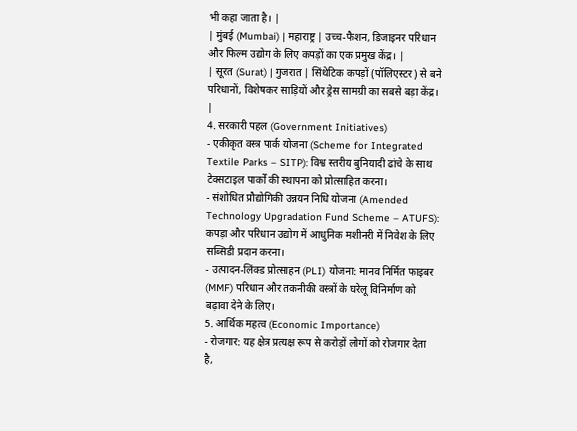भी कहा जाता है। |
| मुंबई (Mumbai) | महाराष्ट्र | उच्च-फैशन, डिजाइनर परिधान और फिल्म उद्योग के लिए कपड़ों का एक प्रमुख केंद्र। |
| सूरत (Surat) | गुजरात | सिंथेटिक कपड़ों (पॉलिएस्टर) से बने परिधानों, विशेषकर साड़ियों और ड्रेस सामग्री का सबसे बड़ा केंद्र। |
4. सरकारी पहल (Government Initiatives)
- एकीकृत वस्त्र पार्क योजना (Scheme for Integrated Textile Parks – SITP): विश्व स्तरीय बुनियादी ढांचे के साथ टेक्सटाइल पार्कों की स्थापना को प्रोत्साहित करना।
- संशोधित प्रौद्योगिकी उन्नयन निधि योजना (Amended Technology Upgradation Fund Scheme – ATUFS): कपड़ा और परिधान उद्योग में आधुनिक मशीनरी में निवेश के लिए सब्सिडी प्रदान करना।
- उत्पादन-लिंक्ड प्रोत्साहन (PLI) योजना: मानव निर्मित फाइबर (MMF) परिधान और तकनीकी वस्त्रों के घरेलू विनिर्माण को बढ़ावा देने के लिए।
5. आर्थिक महत्व (Economic Importance)
- रोजगार: यह क्षेत्र प्रत्यक्ष रूप से करोड़ों लोगों को रोजगार देता है,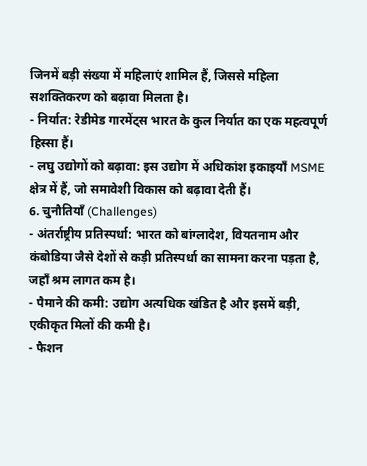जिनमें बड़ी संख्या में महिलाएं शामिल हैं, जिससे महिला सशक्तिकरण को बढ़ावा मिलता है।
- निर्यात: रेडीमेड गारमेंट्स भारत के कुल निर्यात का एक महत्वपूर्ण हिस्सा हैं।
- लघु उद्योगों को बढ़ावा: इस उद्योग में अधिकांश इकाइयाँ MSME क्षेत्र में हैं, जो समावेशी विकास को बढ़ावा देती हैं।
6. चुनौतियाँ (Challenges)
- अंतर्राष्ट्रीय प्रतिस्पर्धा: भारत को बांग्लादेश, वियतनाम और कंबोडिया जैसे देशों से कड़ी प्रतिस्पर्धा का सामना करना पड़ता है, जहाँ श्रम लागत कम है।
- पैमाने की कमी: उद्योग अत्यधिक खंडित है और इसमें बड़ी, एकीकृत मिलों की कमी है।
- फैशन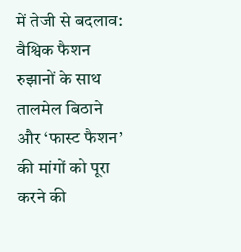में तेजी से बदलाव: वैश्विक फैशन रुझानों के साथ तालमेल बिठाने और ‘फास्ट फैशन’ की मांगों को पूरा करने की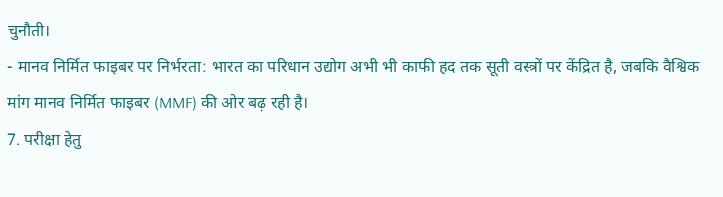चुनौती।
- मानव निर्मित फाइबर पर निर्भरता: भारत का परिधान उद्योग अभी भी काफी हद तक सूती वस्त्रों पर केंद्रित है, जबकि वैश्विक मांग मानव निर्मित फाइबर (MMF) की ओर बढ़ रही है।
7. परीक्षा हेतु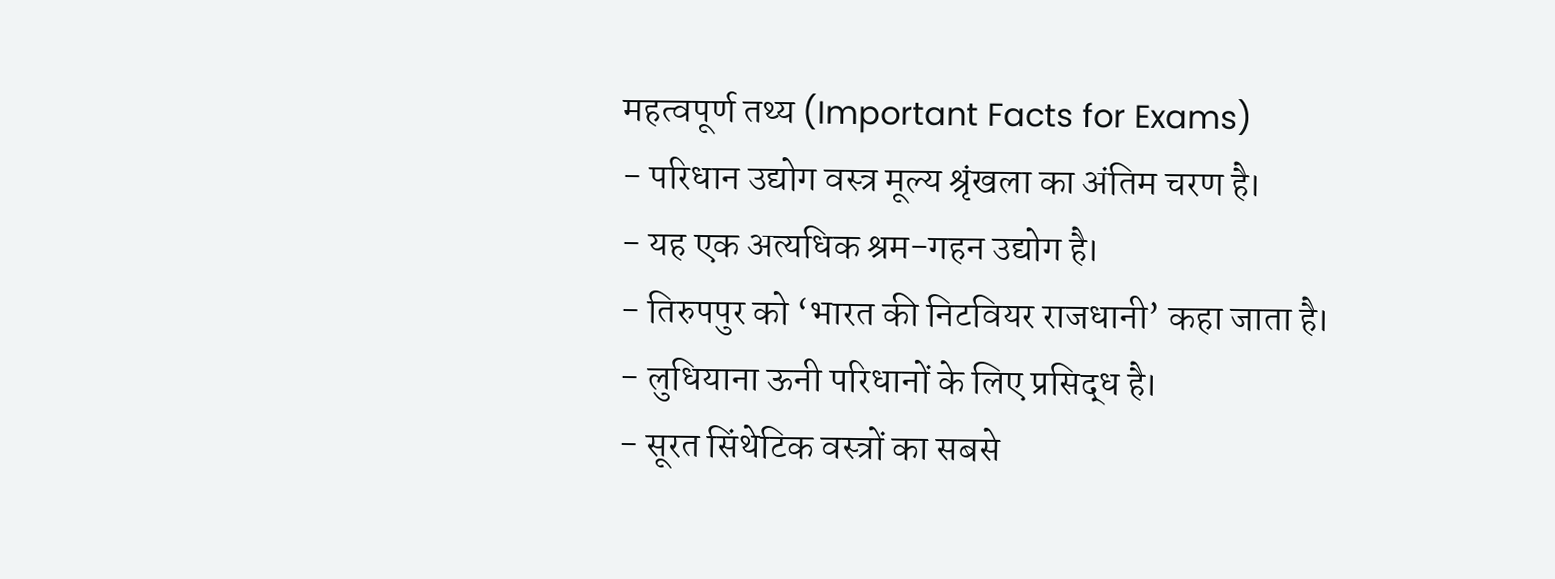महत्वपूर्ण तथ्य (Important Facts for Exams)
- परिधान उद्योग वस्त्र मूल्य श्रृंखला का अंतिम चरण है।
- यह एक अत्यधिक श्रम-गहन उद्योग है।
- तिरुपपुर को ‘भारत की निटवियर राजधानी’ कहा जाता है।
- लुधियाना ऊनी परिधानों के लिए प्रसिद्ध है।
- सूरत सिंथेटिक वस्त्रों का सबसे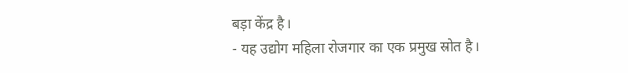बड़ा केंद्र है।
- यह उद्योग महिला रोजगार का एक प्रमुख स्रोत है।